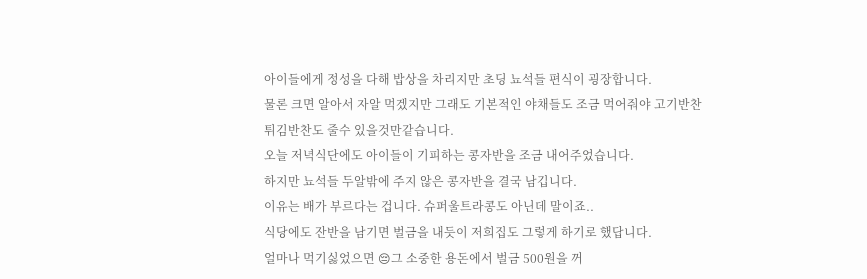아이들에게 정성을 다해 밥상을 차리지만 초딩 뇨석들 편식이 굉장합니다.
물론 크면 알아서 자알 먹겠지만 그래도 기본적인 야채들도 조금 먹어줘야 고기반찬 튀김반찬도 줄수 있을것만같습니다.
오늘 저녁식단에도 아이들이 기피하는 콩자반을 조금 내어주었습니다.
하지만 뇨석들 두알밖에 주지 않은 콩자반을 결국 남깁니다.
이유는 배가 부르다는 겁니다. 슈퍼울트라콩도 아닌데 말이죠..
식당에도 잔반을 남기면 벌금을 내듯이 저희집도 그렇게 하기로 했답니다.
얼마나 먹기싫었으면 😔그 소중한 용돈에서 벌금 500원을 꺼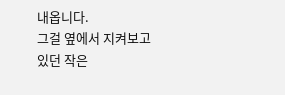내옵니다.
그걸 옆에서 지켜보고 있던 작은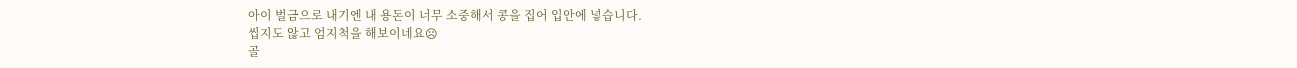아이 벌금으로 내기엔 내 용돈이 너무 소중해서 콩을 집어 입안에 넣습니다.
씹지도 않고 엄지척을 해보이네요☹
골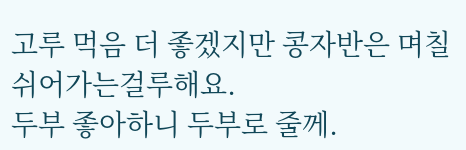고루 먹음 더 좋겠지만 콩자반은 며칠 쉬어가는걸루해요.
두부 좋아하니 두부로 줄께.